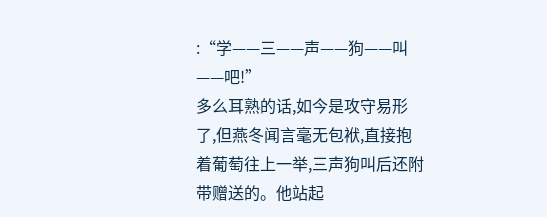:“学——三——声——狗——叫——吧!”
多么耳熟的话,如今是攻守易形了,但燕冬闻言毫无包袱,直接抱着葡萄往上一举,三声狗叫后还附带赠送的。他站起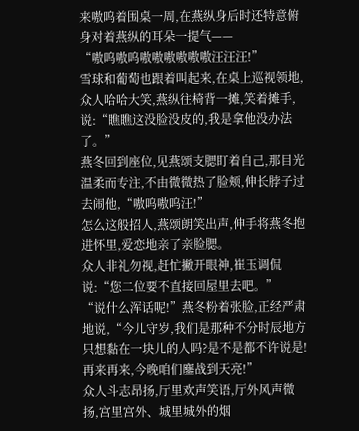来嗷呜着围桌一周,在燕纵身后时还特意俯身对着燕纵的耳朵一提气——
“嗷呜嗷呜嗷嗷嗷嗷嗷嗷汪汪汪!”
雪球和葡萄也跟着叫起来,在桌上巡视领地,众人哈哈大笑,燕纵往椅背一摊,笑着摊手,说:“瞧瞧这没脸没皮的,我是拿他没办法了。”
燕冬回到座位,见燕颂支腮盯着自己,那目光温柔而专注,不由微微热了脸颊,伸长脖子过去闹他,“嗷呜嗷呜汪!”
怎么这般招人,燕颂朗笑出声,伸手将燕冬抱进怀里,爱恋地亲了亲脸腮。
众人非礼勿视,赶忙撇开眼神,崔玉调侃说:“您二位要不直接回屋里去吧。”
“说什么浑话呢!”燕冬粉着张脸,正经严肃地说,“今儿守岁,我们是那种不分时辰地方只想黏在一块儿的人吗?是不是都不许说是!再来再来,今晚咱们鏖战到天亮!”
众人斗志昂扬,厅里欢声笑语,厅外风声微扬,宫里宫外、城里城外的烟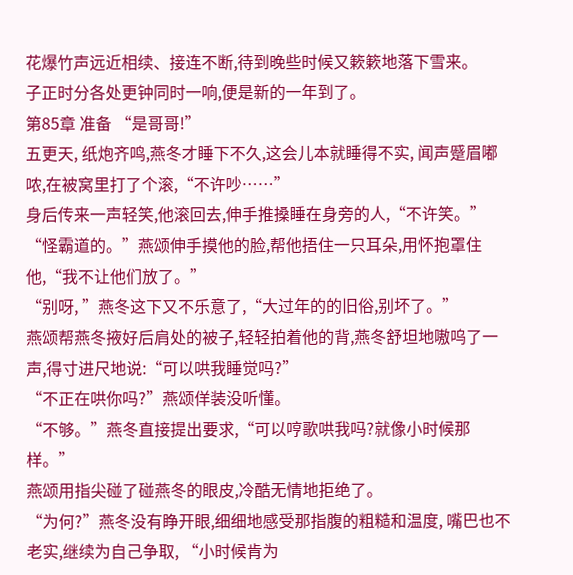花爆竹声远近相续、接连不断,待到晚些时候又簌簌地落下雪来。
子正时分各处更钟同时一响,便是新的一年到了。
第85章 准备 “是哥哥!”
五更天, 纸炮齐鸣,燕冬才睡下不久,这会儿本就睡得不实, 闻声蹙眉嘟哝,在被窝里打了个滚,“不许吵……”
身后传来一声轻笑,他滚回去,伸手推搡睡在身旁的人,“不许笑。”
“怪霸道的。”燕颂伸手摸他的脸,帮他捂住一只耳朵,用怀抱罩住他,“我不让他们放了。”
“别呀, ”燕冬这下又不乐意了,“大过年的的旧俗,别坏了。”
燕颂帮燕冬掖好后肩处的被子,轻轻拍着他的背,燕冬舒坦地嗷呜了一声,得寸进尺地说:“可以哄我睡觉吗?”
“不正在哄你吗?”燕颂佯装没听懂。
“不够。”燕冬直接提出要求,“可以哼歌哄我吗?就像小时候那样。”
燕颂用指尖碰了碰燕冬的眼皮,冷酷无情地拒绝了。
“为何?”燕冬没有睁开眼,细细地感受那指腹的粗糙和温度, 嘴巴也不老实,继续为自己争取, “小时候肯为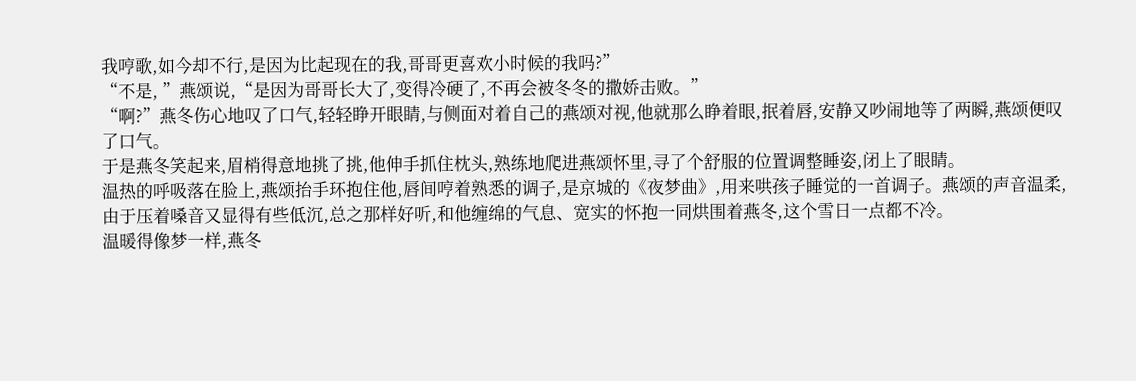我哼歌,如今却不行,是因为比起现在的我,哥哥更喜欢小时候的我吗?”
“不是, ”燕颂说,“是因为哥哥长大了,变得冷硬了,不再会被冬冬的撒娇击败。”
“啊?”燕冬伤心地叹了口气,轻轻睁开眼睛,与侧面对着自己的燕颂对视,他就那么睁着眼,抿着唇,安静又吵闹地等了两瞬,燕颂便叹了口气。
于是燕冬笑起来,眉梢得意地挑了挑,他伸手抓住枕头,熟练地爬进燕颂怀里,寻了个舒服的位置调整睡姿,闭上了眼睛。
温热的呼吸落在脸上,燕颂抬手环抱住他,唇间哼着熟悉的调子,是京城的《夜梦曲》,用来哄孩子睡觉的一首调子。燕颂的声音温柔,由于压着嗓音又显得有些低沉,总之那样好听,和他缠绵的气息、宽实的怀抱一同烘围着燕冬,这个雪日一点都不冷。
温暖得像梦一样,燕冬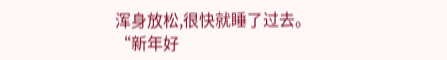浑身放松,很快就睡了过去。
“新年好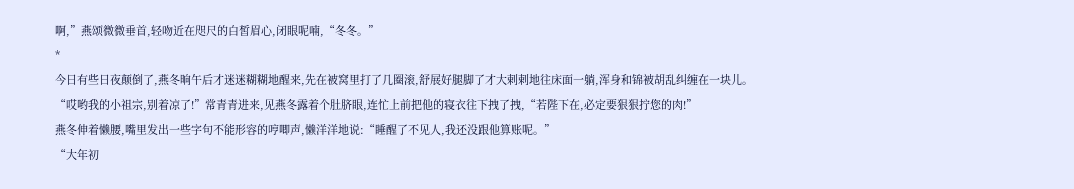啊,”燕颂微微垂首,轻吻近在咫尺的白皙眉心,闭眼呢喃,“冬冬。”
*
今日有些日夜颠倒了,燕冬晌午后才迷迷糊糊地醒来,先在被窝里打了几圈滚,舒展好腿脚了才大剌剌地往床面一躺,浑身和锦被胡乱纠缠在一块儿。
“哎哟我的小祖宗,别着凉了!”常青青进来,见燕冬露着个肚脐眼,连忙上前把他的寝衣往下拽了拽,“若陛下在,必定要狠狠拧您的肉!”
燕冬伸着懒腰,嘴里发出一些字句不能形容的哼唧声,懒洋洋地说:“睡醒了不见人,我还没跟他算账呢。”
“大年初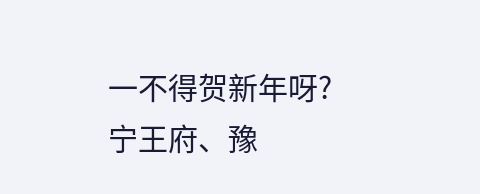一不得贺新年呀?宁王府、豫